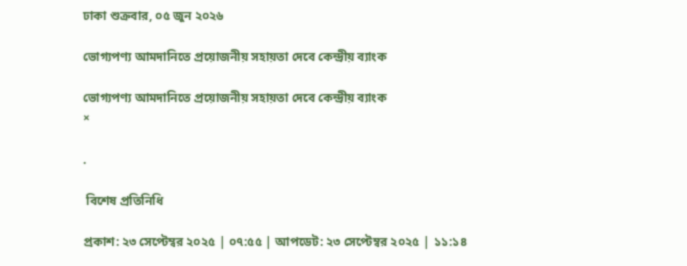ঢাকা শুক্রবার, ০৫ জুন ২০২৬

ভোগ্যপণ্য আমদানিতে প্রয়োজনীয় সহায়তা দেবে কেন্দ্রীয় ব্যাংক

ভোগ্যপণ্য আমদানিতে প্রয়োজনীয় সহায়তা দেবে কেন্দ্রীয় ব্যাংক
×

.

 বিশেষ প্রতিনিধি

প্রকাশ: ২৩ সেপ্টেম্বর ২০২৫ | ০৭:৫৫ | আপডেট: ২৩ সেপ্টেম্বর ২০২৫ | ১১:১৪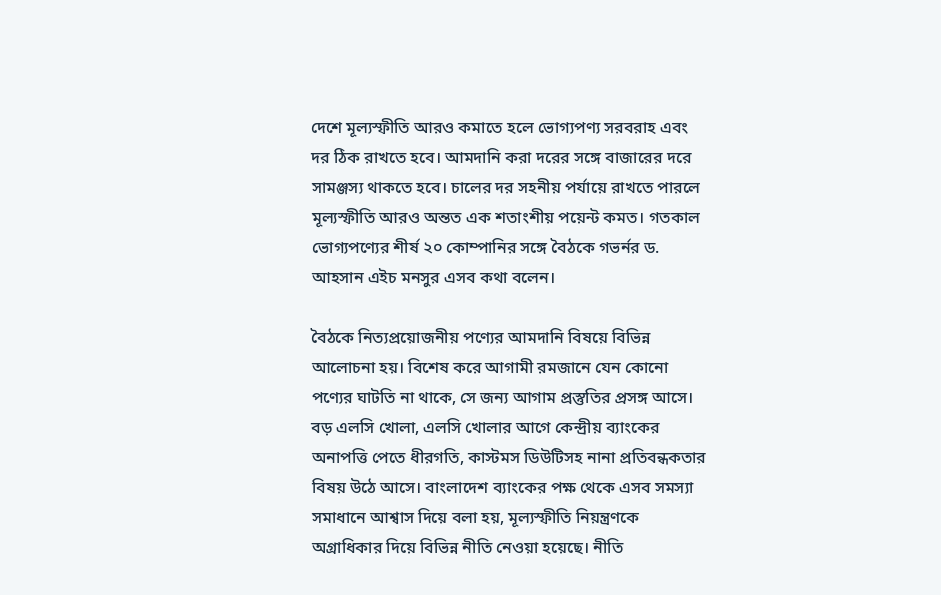দেশে মূল্যস্ফীতি আরও কমাতে হলে ভোগ্যপণ্য সরবরাহ এবং দর ঠিক রাখতে হবে। আমদানি করা দরের সঙ্গে বাজারের দরে সামঞ্জস্য থাকতে হবে। চালের দর সহনীয় পর্যায়ে রাখতে পারলে মূল্যস্ফীতি আরও অন্তত এক শতাংশীয় পয়েন্ট কমত। গতকাল ভোগ্যপণ্যের শীর্ষ ২০ কোম্পানির সঙ্গে বৈঠকে গভর্নর ড. আহসান এইচ মনসুর এসব কথা বলেন।

বৈঠকে নিত্যপ্রয়োজনীয় পণ্যের আমদানি বিষয়ে বিভিন্ন আলোচনা হয়। বিশেষ করে আগামী রমজানে যেন কোনো পণ্যের ঘাটতি না থাকে, সে জন্য আগাম প্রস্তুতির প্রসঙ্গ আসে। বড় এলসি খোলা, এলসি খোলার আগে কেন্দ্রীয় ব্যাংকের অনাপত্তি পেতে ধীরগতি, কাস্টমস ডিউটিসহ নানা প্রতিবন্ধকতার বিষয় উঠে আসে। বাংলাদেশ ব্যাংকের পক্ষ থেকে এসব সমস্যা সমাধানে আশ্বাস দিয়ে বলা হয়, মূল্যস্ফীতি নিয়ন্ত্রণকে অগ্রাধিকার দিয়ে বিভিন্ন নীতি নেওয়া হয়েছে। নীতি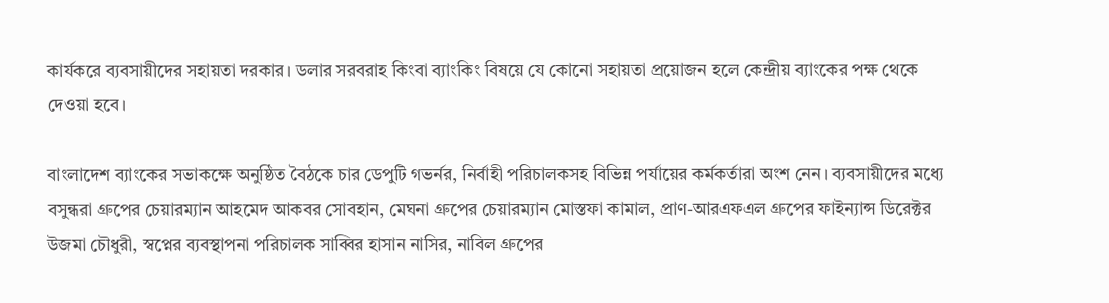কার্যকরে ব্যবসায়ীদের সহায়তা দরকার। ডলার সরবরাহ কিংবা ব্যাংকিং বিষয়ে যে কোনো সহায়তা প্রয়োজন হলে কেন্দ্রীয় ব্যাংকের পক্ষ থেকে দেওয়া হবে।

বাংলাদেশ ব্যাংকের সভাকক্ষে অনুষ্ঠিত বৈঠকে চার ডেপুটি গভর্নর, নির্বাহী পরিচালকসহ বিভিন্ন পর্যায়ের কর্মকর্তারা অংশ নেন। ব্যবসায়ীদের মধ্যে বসুন্ধরা গ্রুপের চেয়ারম্যান আহমেদ আকবর সোবহান, মেঘনা গ্রুপের চেয়ারম্যান মোস্তফা কামাল, প্রাণ-আরএফএল গ্রুপের ফাইন্যান্স ডিরেক্টর উজমা চৌধুরী, স্বপ্নের ব্যবস্থাপনা পরিচালক সাব্বির হাসান নাসির, নাবিল গ্রুপের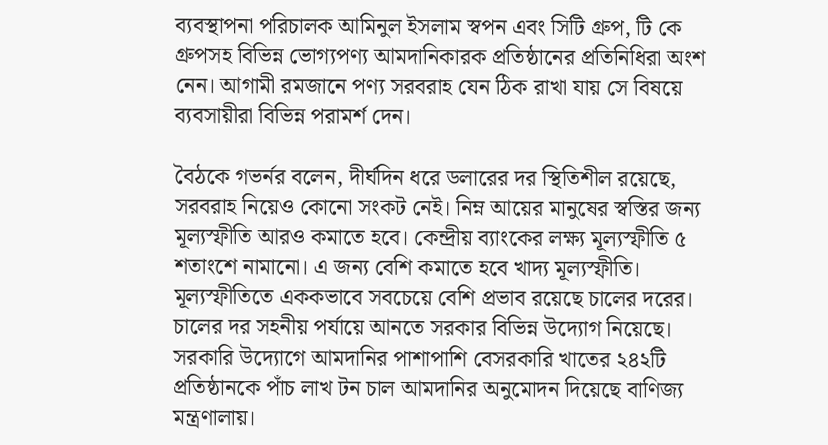ব্যবস্থাপনা পরিচালক আমিনুল ইসলাম স্বপন এবং সিটি গ্রুপ, টি কে গ্রুপসহ বিভিন্ন ভোগ্যপণ্য আমদানিকারক প্রতিষ্ঠানের প্রতিনিধিরা অংশ নেন। আগামী রমজানে পণ্য সরবরাহ যেন ঠিক রাখা যায় সে বিষয়ে ব্যবসায়ীরা বিভিন্ন পরামর্শ দেন।

বৈঠকে গভর্নর বলেন, দীর্ঘদিন ধরে ডলারের দর স্থিতিশীল রয়েছে, সরবরাহ নিয়েও কোনো সংকট নেই। নিম্ন আয়ের মানুষের স্বস্তির জন্য মূল্যস্ফীতি আরও কমাতে হবে। কেন্দ্রীয় ব্যাংকের লক্ষ্য মূল্যস্ফীতি ৫ শতাংশে নামানো। এ জন্য বেশি কমাতে হবে খাদ্য মূল্যস্ফীতি। মূল্যস্ফীতিতে এককভাবে সবচেয়ে বেশি প্রভাব রয়েছে চালের দরের। চালের দর সহনীয় পর্যায়ে আনতে সরকার বিভিন্ন উদ্যোগ নিয়েছে। সরকারি উদ্যোগে আমদানির পাশাপাশি বেসরকারি খাতের ২৪২টি প্রতিষ্ঠানকে পাঁচ লাখ টন চাল আমদানির অনুমোদন দিয়েছে বাণিজ্য মন্ত্রণালায়।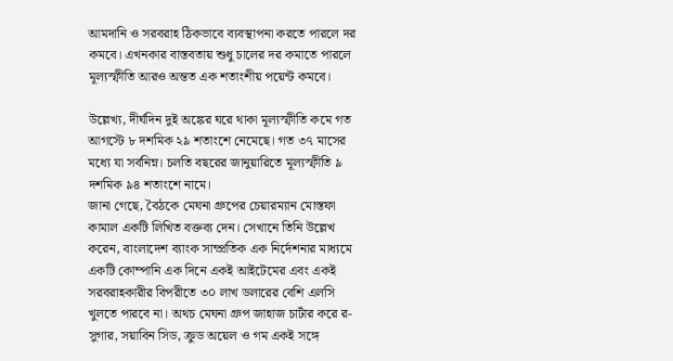আমদানি ও সরবরাহ ঠিকভাবে ব্যবস্থাপনা করতে পারলে দর কমবে। এখনকার বাস্তবতায় শুধু চালের দর কমাতে পারলে মূল্যস্ফীতি আরও অন্তত এক শতাংশীয় পয়েন্ট কমবে।

উল্লেখ্য, দীর্ঘদিন দুই অঙ্কের ঘরে থাকা মূল্যস্ফীতি কমে গত আগস্টে ৮ দশমিক ২৯ শতাংশে নেমেছে। গত ৩৭ মাসের মধ্যে যা সর্বনিম্ন। চলতি বছরের জানুয়ারিতে মূল্যস্ফীতি ৯ দশমিক ৯৪ শতাংশে নামে।
জানা গেছে, বৈঠকে মেঘনা গ্রুপের চেয়ারম্যান মোস্তফা কামাল একটি লিখিত বক্তব্য দেন। সেখানে তিনি উল্লেখ করেন, বাংলাদেশ ব্যাংক সাম্প্রতিক এক নির্দেশনার মাধ্যমে একটি কোম্পানি এক দিনে একই আইটেমের এবং একই সরবরাহকারীর বিপরীতে ৩০ লাখ ডলারের বেশি এলসি খুলতে পারবে না। অথচ মেঘনা গ্রুপ জাহাজ চার্টার করে র-সুগার, সয়াবিন সিড, ক্রুড অয়েল ও গম একই সঙ্গে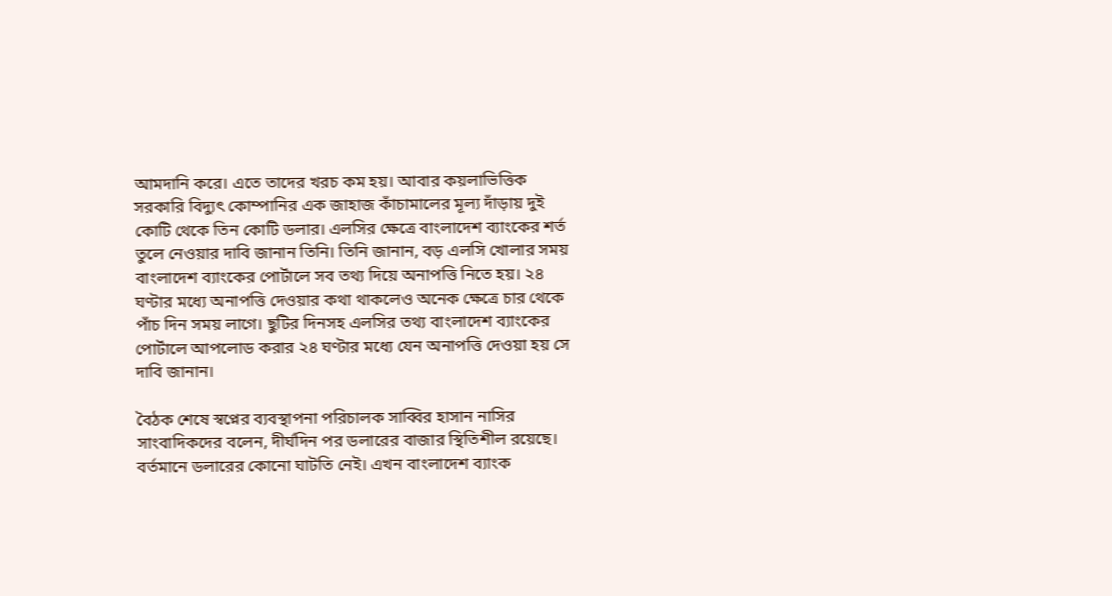আমদানি করে। এতে তাদের খরচ কম হয়। আবার কয়লাভিত্তিক সরকারি বিদ্যুৎ কোম্পানির এক জাহাজ কাঁচামালের মূল্য দাঁড়ায় দুই কোটি থেকে তিন কোটি ডলার। এলসির ক্ষেত্রে বাংলাদেশ ব্যাংকের শর্ত তুলে নেওয়ার দাবি জানান তিনি। তিনি জানান, বড় এলসি খোলার সময় বাংলাদেশ ব্যাংকের পোর্টালে সব তথ্য দিয়ে অনাপত্তি নিতে হয়। ২৪ ঘণ্টার মধ্যে অনাপত্তি দেওয়ার কথা থাকলেও অনেক ক্ষেত্রে চার থেকে পাঁচ দিন সময় লাগে। ছুটির দিনসহ এলসির তথ্য বাংলাদেশ ব্যাংকের পোর্টালে আপলোড করার ২৪ ঘণ্টার মধ্যে যেন অনাপত্তি দেওয়া হয় সে দাবি জানান।

বৈঠক শেষে স্বপ্নের ব্যবস্থাপনা পরিচালক সাব্বির হাসান নাসির সাংবাদিকদের বলেন, দীর্ঘদিন পর ডলারের বাজার স্থিতিশীল রয়েছে। বর্তমানে ডলারের কোনো ঘাটতি নেই। এখন বাংলাদেশ ব্যাংক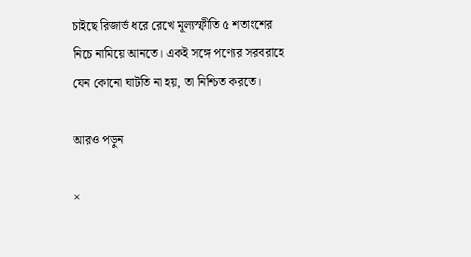চাইছে রিজার্ভ ধরে রেখে মূল্যস্ফীতি ৫ শতাংশের নিচে নামিয়ে আনতে। একই সঙ্গে পণ্যের সরবরাহে যেন কোনো ঘাটতি না হয়, তা নিশ্চিত করতে।

আরও পড়ুন

×